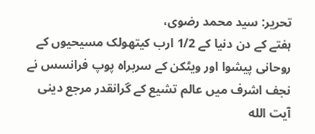تحریر: سید محمد رضوی،
ہفتے کے دن دنیا کے 1/2 ارب کیتھولک مسیحیوں کے روحانی پیشوا اور ویٹکن کے سربراہ پوپ فرانسس نے نجف اشرف ميں عالم تشیع کے گرانقدر مرجع دینی آيت الله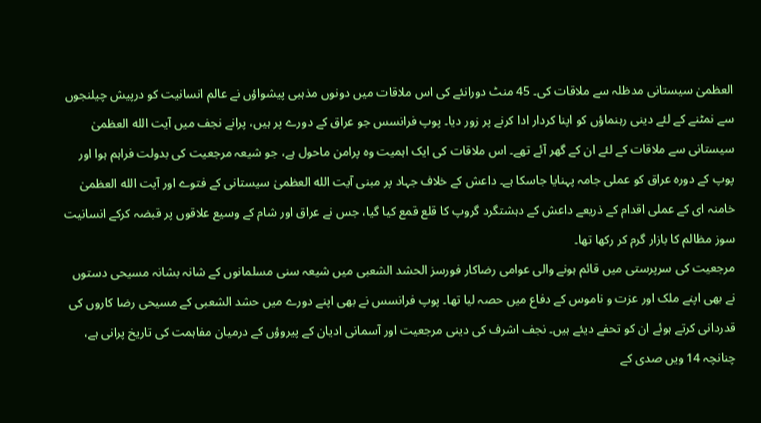العظمیٰ سیستانی مدظلہ سے ملاقات کی۔ 45 منٹ دورانئے کی اس ملاقات میں دونوں مذہبی پیشواؤں نے عالم انسانیت کو درپیش چیلنجوں سے نمٹنے کے لئے دینی رہنماؤں کو اپنا کردار ادا کرنے پر زور دیا۔ پوپ فرانسس جو عراق کے دورے پر ہیں، پرانے نجف میں آیت الله العظمیٰ سیستانی سے ملاقات کے لئے ان کے گھر آئے تھے۔ اس ملاقات کی ایک اہمیت وہ پرامن ماحول ہے، جو شیعہ مرجعیت کی بدولت فراہم ہوا اور پوپ کے دورہ عراق کو عملی جامہ پہنایا جاسکا ہے۔ داعش کے خلاف جہاد پر مبنی آیت الله العظمیٰ سیستانی کے فتوے اور آیت الله العظمیٰ خامنہ ای کے عملی اقدام کے ذریعے داعش کے دہشتگرد گروپ کا قلع قمع کیا گیا، جس نے عراق اور شام کے وسیع علاقوں پر قبضہ کرکے انسانیت سوز مظالم کا بازار گرم کر رکھا تھا۔
مرجعیت کی سرپرستی میں قائم ہونے والی عوامی رضاکار فورسز الحشد الشعبی میں شیعہ سنی مسلمانوں کے شانہ بشانہ مسیحی دستوں نے بھی اپنے ملک اور عزت و ناموس کے دفاع میں حصہ لیا تھا۔ پوپ فرانسس نے بھی اپنے دورے میں حشد الشعبی کے مسيحی رضا کاروں کی قدردانی کرتے ہوئے ان کو تحفے دیئے ہیں۔ نجف اشرف کی دینی مرجعیت اور آسمانی ادیان کے پیروؤں کے درمیان مفاہمت کی تاریخ پرانی ہے، چنانچہ 14 ويں صدی کے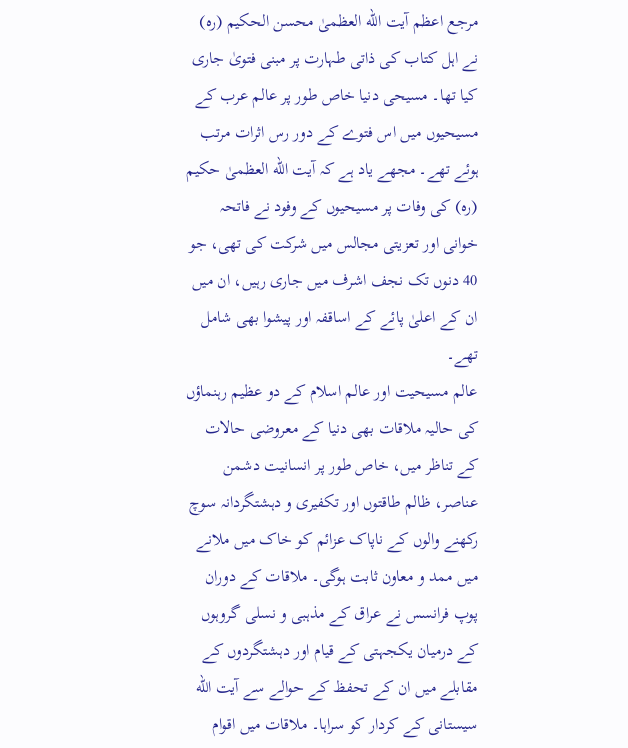مرجع اعظم آیت الله العظمیٰ محسن الحکیم (رہ) نے اہل کتاب کی ذاتی طہارت پر مبنی فتویٰ جاری کیا تھا۔ مسیحی دنیا خاص طور پر عالم عرب کے مسیحیوں میں اس فتوے کے دور رس اثرات مرتب ہوئے تھے۔ مجھے یاد ہے کہ آیت الله العظمیٰ حکیم (رہ) کی وفات پر مسیحیوں کے وفود نے فاتحہ خوانی اور تعزیتی مجالس میں شرکت کی تھی، جو 40 دنوں تک نجف اشرف ميں جاری رہیں، ان میں ان کے اعلیٰ پائے کے اساقفہ اور پیشوا بھی شامل تھے۔
عالم مسیحیت اور عالم اسلام کے دو عظیم رہنماؤں کی حالیہ ملاقات بھی دنیا کے معروضی حالات کے تناظر میں، خاص طور پر انسانیت دشمن عناصر، ظالم طاقتوں اور تکفیری و دہشتگردانہ سوچ رکھنے والوں کے ناپاک عزائم کو خاک میں ملانے میں ممد و معاون ثابت ہوگی۔ ملاقات کے دوران پوپ فرانسس نے عراق کے مذہبی و نسلی گروہوں کے درمیان یکجہتی کے قیام اور دہشتگردوں کے مقابلے میں ان کے تحفظ کے حوالے سے آیت الله سیستانی کے کردار کو سراہا۔ ملاقات میں اقوام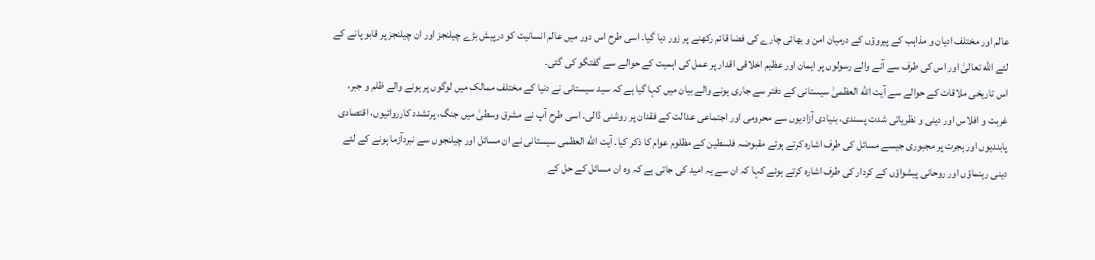عالم اور مختلف ادیان و مذاہب کے پیروؤں کے درمیان امن و بھائی چارے کی فضا قائم رکھنے پر زور دیا گیا۔ اسی طرح اس دور میں عالم انسانیت کو درپیش بڑے چیلنجز اور ان چیلنجز پر قابو پانے کے لئے الله تعالیٰ اور اس کی طرف سے آنے والے رسولوں پر ایمان اور عظیم اخلاقی اقدار پر عمل کی اہمیت کے حوالے سے گفتگو کی گئی۔
اس تاریخی ملاقات کے حوالے سے آیت الله العظمیٰ سیستانی کے دفتر سے جاری ہونے والے بیان میں کہا گیا ہے کہ سید سیستانی نے دنیا کے مختلف ممالک میں لوگوں پر ہونے والے ظلم و جبر، غربت و افلاس اور دینی و نظریاتی شدت پسندی، بنیادی آزادیوں سے محرومی اور اجتماعی عدالت کے فقدان پر روشنی ڈالی۔ اسی طرح آپ نے مشرق وسطیٰ میں جنگ، پرتشدد کارروائیوں، اقتصادی پابندیوں اور ہجرت پر مجبوری جیسے مسائل کی طرف اشارہ کرتے ہوئے مقبوضہ فلسطین کے مظلوم عوام کا ذکر کیا۔ آیت الله العظمی سیستانی نے ان مسائل اور چیلنجوں سے نبردآزما ہونے کے لئے دینی رہنماؤں اور روحانی پیشواؤں کے کردار کی طرف اشارہ کرتے ہوئے کہا کہ ان سے یہ امید کی جاتی ہے کہ وہ ان مسائل کے حل کے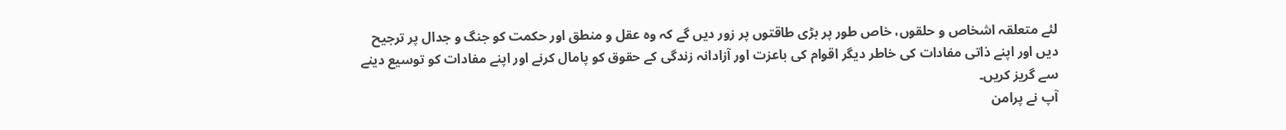لئے متعلقہ اشخاص و حلقوں، خاص طور پر بڑی طاقتوں پر زور دیں گے کہ وہ عقل و منطق اور حکمت کو جنگ و جدال پر ترجیح دیں اور اپنے ذاتی مفادات کی خاطر دیگر اقوام کی باعزت اور آزادانہ زندگی کے حقوق کو پامال کرنے اور اپنے مفادات کو توسیع دینے سے گریز کریں۔
آپ نے پرامن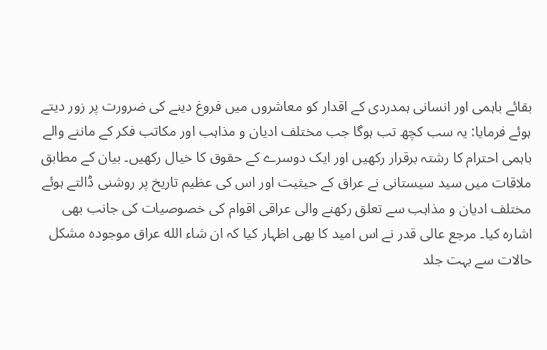بقائے باہمی اور انسانی ہمدردی کے اقدار کو معاشروں میں فروغ دینے کی ضرورت پر زور دیتے ہوئے فرمایا: یہ سب کچھ تب ہوگا جب مختلف ادیان و مذاہب اور مکاتب فکر کے ماننے والے باہمی احترام کا رشتہ برقرار رکھیں اور ایک دوسرے کے حقوق کا خیال رکھیں۔ بیان کے مطابق ملاقات میں سید سیستانی نے عراق کے حیثیت اور اس کی عظیم تاریخ پر روشنی ڈالتے ہوئے مختلف ادیان و مذاہب سے تعلق رکھنے والی عراقی اقوام کی خصوصیات کی جانب بھی اشارہ کیا۔ مرجع عالی قدر نے اس امید کا بھی اظہار کیا کہ ان شاء الله عراق موجودہ مشکل حالات سے بہت جلد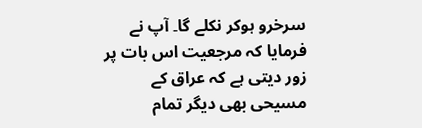سرخرو ہوکر نکلے گا۔ آپ نے فرمایا کہ مرجعیت اس بات پر زور دیتی ہے کہ عراق کے مسیحی بھی دیگر تمام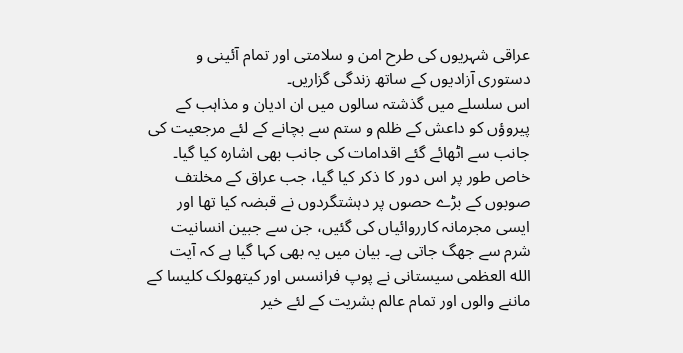عراقی شہریوں کی طرح امن و سلامتی اور تمام آئینی و دستوری آزادیوں کے ساتھ زندگی گزاریں۔
اس سلسلے میں گذشتہ سالوں میں ان ادیان و مذاہب کے پیروؤں کو داعش کے ظلم و ستم سے بچانے کے لئے مرجعیت کی جانب سے اٹھائے گئے اقدامات کی جانب بھی اشارہ کیا گیا۔ خاص طور پر اس دور کا ذکر کیا گیا، جب عراق کے مخلتف صوبوں کے بڑے حصوں پر دہشتگردوں نے قبضہ کیا تھا اور ایسی مجرمانہ کارروائیاں کی گئیں، جن سے جبین انسانیت شرم سے جھگ جاتی ہے۔ بیان میں یہ بھی کہا گیا ہے کہ آیت الله العظمی سیستانی نے پوپ فرانسس اور کیتھولک کلیسا کے ماننے والوں اور تمام عالم بشریت کے لئے خير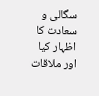سگالی و سعادت کا اظہار کیا اور ملاقات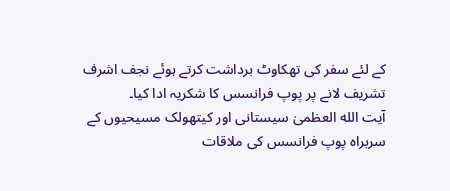کے لئے سفر کی تھکاوٹ برداشت کرتے ہوئے نجف اشرف تشریف لانے پر پوپ فرانسس کا شکریہ ادا کیا۔
آیت الله العظمیٰ سیستانی اور کیتھولک مسیحیوں کے سربراہ پوپ فرانسس کی ملاقات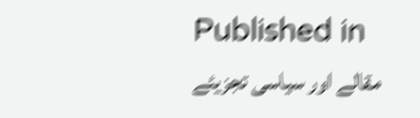Published in
مقالے اور سیاسی تجزیئے